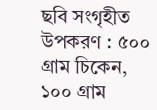ছবি সংগৃহীত
উপকরণ : ৫০০ গ্রাম চিকেন, ১০০ গ্রাম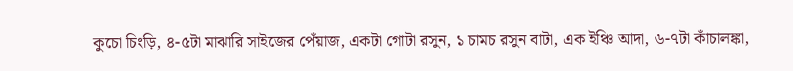কুচো চিংড়ি, ৪-৫টা মাঝারি সাইজের পেঁয়াজ, একটা গোটা রসুন, ১ চামচ রসুন বাটা, এক ইঞ্চি আদা, ৬-৭টা কাঁচালঙ্কা,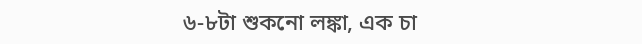৬-৮টা শুকনো লঙ্কা, এক চা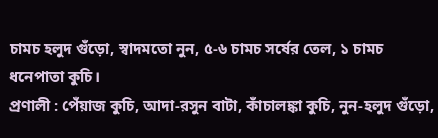চামচ হলুদ গুঁড়ো, স্বাদমতো নুন, ৫-৬ চামচ সর্ষের তেল, ১ চামচ ধনেপাতা কুচি।
প্রণালী : পেঁয়াজ কুচি, আদা-রসুন বাটা, কাঁচালঙ্কা কুচি, নুন-হলুদ গুঁড়ো,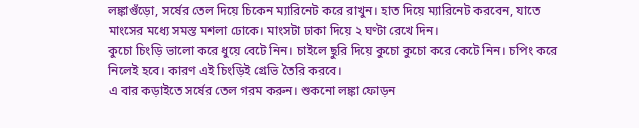লঙ্কাগুঁড়ো, সর্ষের তেল দিয়ে চিকেন ম্যারিনেট করে রাখুন। হাত দিয়ে ম্যারিনেট করবেন, যাতে মাংসের মধ্যে সমস্ত মশলা ঢোকে। মাংসটা ঢাকা দিয়ে ২ ঘণ্টা রেখে দিন।
কুচো চিংড়ি ভালো করে ধুয়ে বেটে নিন। চাইলে ছুরি দিয়ে কুচো কুচো করে কেটে নিন। চপিং করে নিলেই হবে। কারণ এই চিংড়িই গ্রেভি তৈরি করবে।
এ বার কড়াইতে সর্ষের তেল গরম করুন। শুকনো লঙ্কা ফোড়ন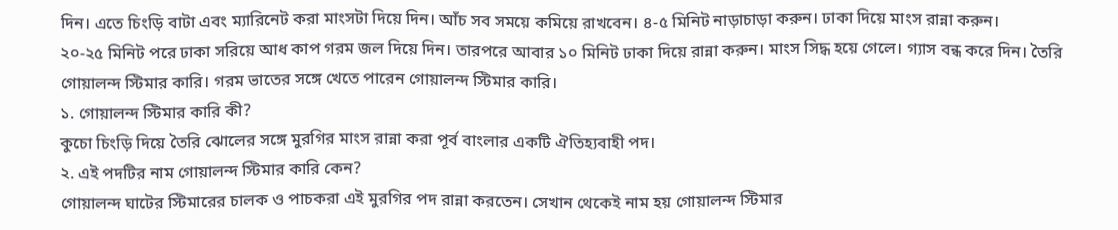দিন। এতে চিংড়ি বাটা এবং ম্যারিনেট করা মাংসটা দিয়ে দিন। আঁচ সব সময়ে কমিয়ে রাখবেন। ৪-৫ মিনিট নাড়াচাড়া করুন। ঢাকা দিয়ে মাংস রান্না করুন।
২০-২৫ মিনিট পরে ঢাকা সরিয়ে আধ কাপ গরম জল দিয়ে দিন। তারপরে আবার ১০ মিনিট ঢাকা দিয়ে রান্না করুন। মাংস সিদ্ধ হয়ে গেলে। গ্যাস বন্ধ করে দিন। তৈরি গোয়ালন্দ স্টিমার কারি। গরম ভাতের সঙ্গে খেতে পারেন গোয়ালন্দ স্টিমার কারি।
১. গোয়ালন্দ স্টিমার কারি কী?
কুচো চিংড়ি দিয়ে তৈরি ঝোলের সঙ্গে মুরগির মাংস রান্না করা পূর্ব বাংলার একটি ঐতিহ্যবাহী পদ।
২. এই পদটির নাম গোয়ালন্দ স্টিমার কারি কেন?
গোয়ালন্দ ঘাটের স্টিমারের চালক ও পাচকরা এই মুরগির পদ রান্না করতেন। সেখান থেকেই নাম হয় গোয়ালন্দ স্টিমার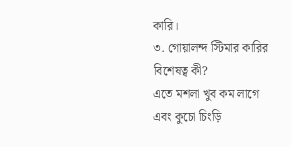কারি।
৩. গোয়ালন্দ স্টিমার কারির বিশেষত্ব কী?
এতে মশলা খুব কম লাগে এবং কুচো চিংড়ি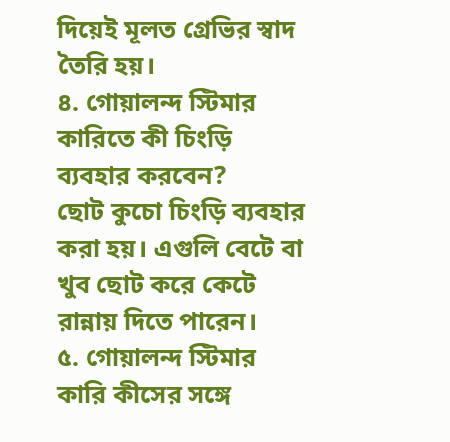দিয়েই মূলত গ্রেভির স্বাদ তৈরি হয়।
৪. গোয়ালন্দ স্টিমার কারিতে কী চিংড়ি ব্যবহার করবেন?
ছোট কুচো চিংড়ি ব্যবহার করা হয়। এগুলি বেটে বা খুব ছোট করে কেটে রান্নায় দিতে পারেন।
৫. গোয়ালন্দ স্টিমার কারি কীসের সঙ্গে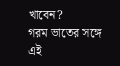খাবেন?
গরম ভাতের সঙ্গে এই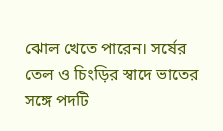ঝোল খেতে পারেন। সর্ষের তেল ও চিংড়ির স্বাদে ভাতের সঙ্গে পদটি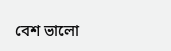বেশ ভালো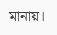মানায়।